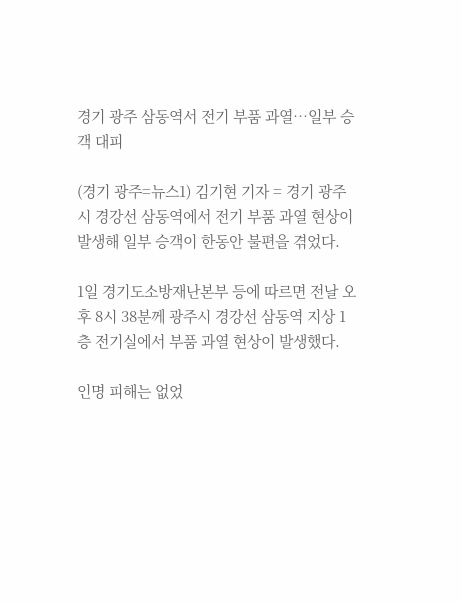경기 광주 삼동역서 전기 부품 과열…일부 승객 대피

(경기 광주=뉴스1) 김기현 기자 = 경기 광주시 경강선 삼동역에서 전기 부품 과열 현상이 발생해 일부 승객이 한동안 불편을 겪었다.

1일 경기도소방재난본부 등에 따르면 전날 오후 8시 38분께 광주시 경강선 삼동역 지상 1층 전기실에서 부품 과열 현상이 발생했다.

인명 피해는 없었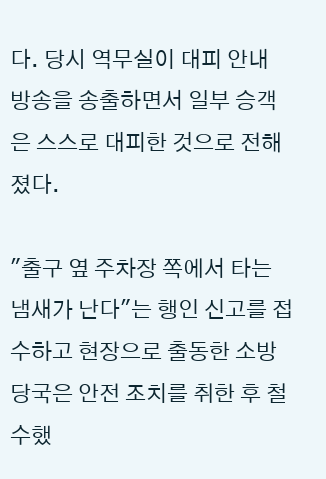다. 당시 역무실이 대피 안내 방송을 송출하면서 일부 승객은 스스로 대피한 것으로 전해졌다.

"출구 옆 주차장 쪽에서 타는 냄새가 난다"는 행인 신고를 접수하고 현장으로 출동한 소방 당국은 안전 조치를 취한 후 철수했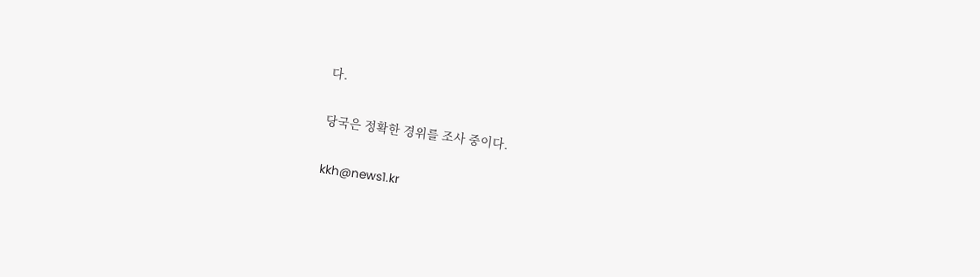다.

당국은 정확한 경위를 조사 중이다.

kkh@news1.kr